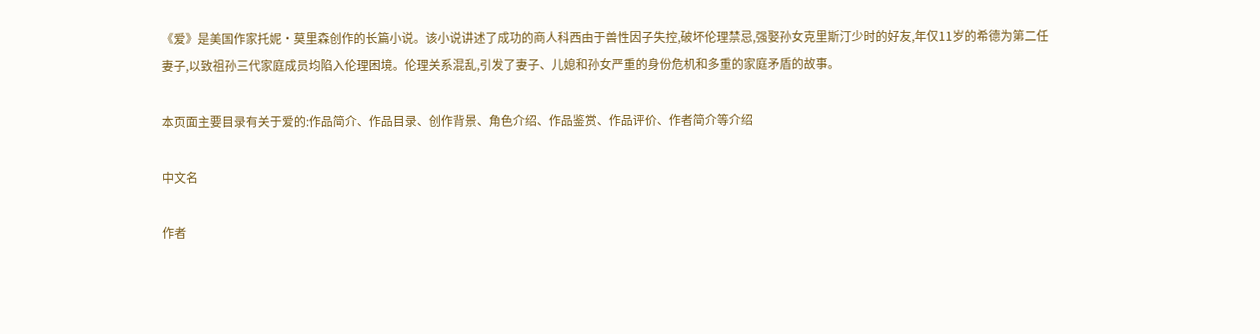《爱》是美国作家托妮·莫里森创作的长篇小说。该小说讲述了成功的商人科西由于兽性因子失控,破坏伦理禁忌,强娶孙女克里斯汀少时的好友,年仅11岁的希德为第二任妻子,以致祖孙三代家庭成员均陷入伦理困境。伦理关系混乱,引发了妻子、儿媳和孙女严重的身份危机和多重的家庭矛盾的故事。

本页面主要目录有关于爱的:作品简介、作品目录、创作背景、角色介绍、作品鉴赏、作品评价、作者简介等介绍

中文名

作者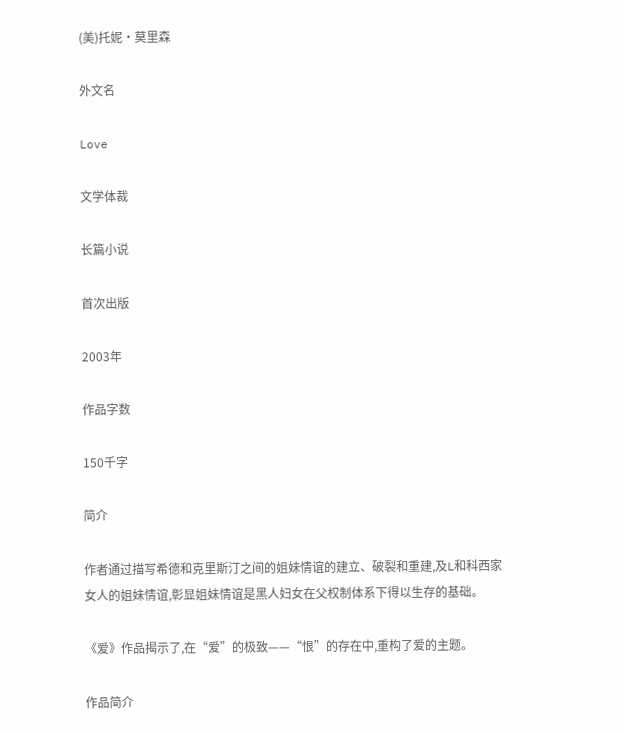(美)托妮·莫里森

外文名

Love

文学体裁

长篇小说

首次出版

2003年

作品字数

150千字

简介

作者通过描写希德和克里斯汀之间的姐妹情谊的建立、破裂和重建,及L和科西家女人的姐妹情谊,彰显姐妹情谊是黑人妇女在父权制体系下得以生存的基础。

《爱》作品揭示了,在“爱”的极致——“恨”的存在中,重构了爱的主题。

作品简介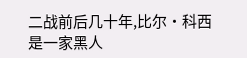二战前后几十年,比尔·科西是一家黑人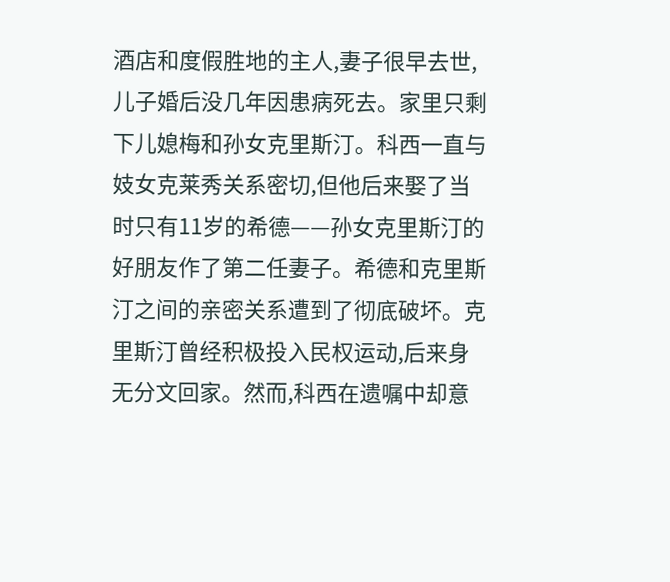酒店和度假胜地的主人,妻子很早去世,儿子婚后没几年因患病死去。家里只剩下儿媳梅和孙女克里斯汀。科西一直与妓女克莱秀关系密切,但他后来娶了当时只有11岁的希德——孙女克里斯汀的好朋友作了第二任妻子。希德和克里斯汀之间的亲密关系遭到了彻底破坏。克里斯汀曾经积极投入民权运动,后来身无分文回家。然而,科西在遗嘱中却意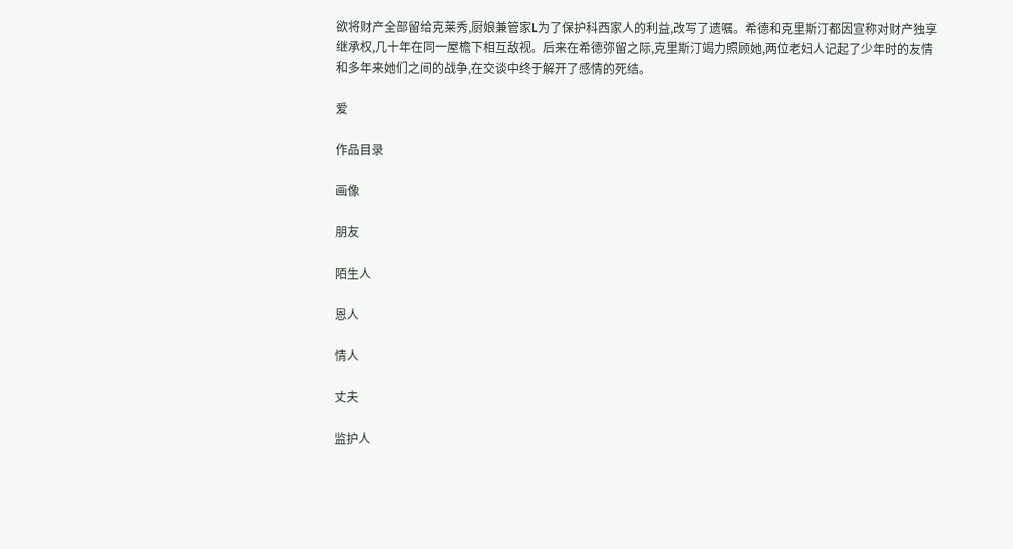欲将财产全部留给克莱秀,厨娘兼管家L为了保护科西家人的利益,改写了遗嘱。希德和克里斯汀都因宣称对财产独享继承权,几十年在同一屋檐下相互敌视。后来在希德弥留之际,克里斯汀竭力照顾她,两位老妇人记起了少年时的友情和多年来她们之间的战争,在交谈中终于解开了感情的死结。

爱

作品目录

画像

朋友

陌生人

恩人

情人

丈夫

监护人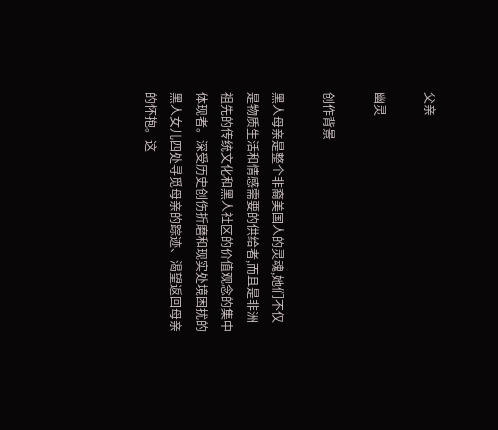父亲

幽灵

创作背景

黑人母亲是整个非裔美国人的灵魂,她们不仅是物质生活和情感需要的供给者,而且是非洲祖先的传统文化和黑人社区的价值观念的集中体现者。深受历史创伤折磨和现实处境困扰的黑人女儿四处寻觅母亲的踪迹、渴望返回母亲的怀抱。这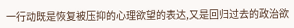一行动既是恢复被压抑的心理欲望的表达,又是回归过去的政治欲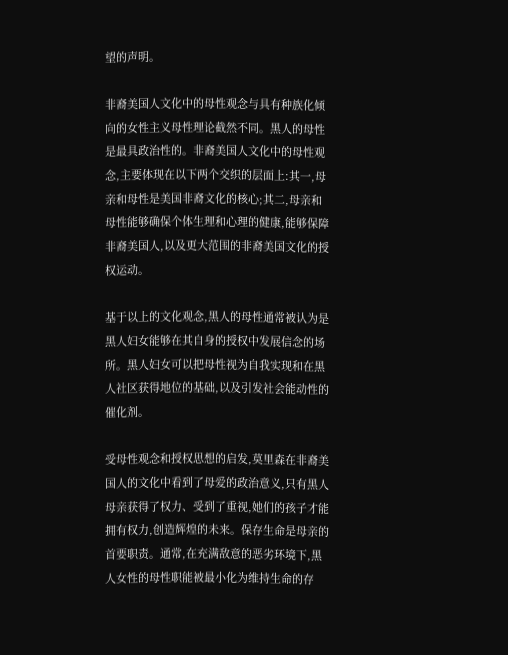望的声明。

非裔美国人文化中的母性观念与具有种族化倾向的女性主义母性理论截然不同。黑人的母性是最具政治性的。非裔美国人文化中的母性观念,主要体现在以下两个交织的层面上:其一,母亲和母性是美国非裔文化的核心;其二,母亲和母性能够确保个体生理和心理的健康,能够保障非裔美国人,以及更大范围的非裔美国文化的授权运动。

基于以上的文化观念,黑人的母性通常被认为是黑人妇女能够在其自身的授权中发展信念的场所。黑人妇女可以把母性视为自我实现和在黑人社区获得地位的基础,以及引发社会能动性的催化剂。

受母性观念和授权思想的启发,莫里森在非裔美国人的文化中看到了母爱的政治意义,只有黑人母亲获得了权力、受到了重视,她们的孩子才能拥有权力,创造辉煌的未来。保存生命是母亲的首要职责。通常,在充满敌意的恶劣环境下,黑人女性的母性职能被最小化为维持生命的存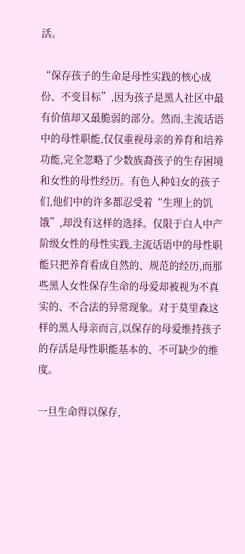活。

“保存孩子的生命是母性实践的核心成份、不变目标”,因为孩子是黑人社区中最有价值却又最脆弱的部分。然而,主流话语中的母性职能,仅仅重视母亲的养育和培养功能,完全忽略了少数族裔孩子的生存困境和女性的母性经历。有色人种妇女的孩子们,他们中的许多都忍受着“生理上的饥饿”,却没有这样的选择。仅限于白人中产阶级女性的母性实践,主流话语中的母性职能只把养育看成自然的、规范的经历,而那些黑人女性保存生命的母爱却被视为不真实的、不合法的异常现象。对于莫里森这样的黑人母亲而言,以保存的母爱维持孩子的存活是母性职能基本的、不可缺少的维度。

一旦生命得以保存,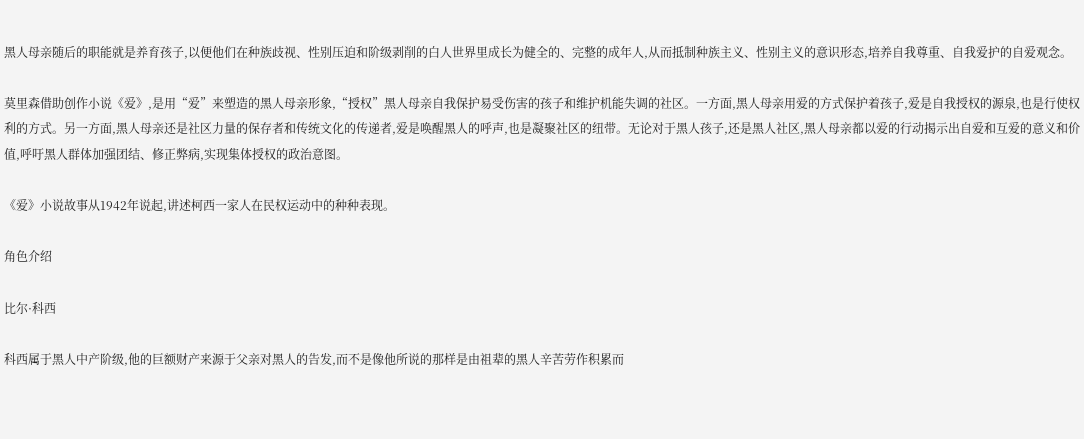黑人母亲随后的职能就是养育孩子,以便他们在种族歧视、性别压迫和阶级剥削的白人世界里成长为健全的、完整的成年人,从而抵制种族主义、性别主义的意识形态,培养自我尊重、自我爱护的自爱观念。

莫里森借助创作小说《爱》,是用“爱”来塑造的黑人母亲形象,“授权”黑人母亲自我保护易受伤害的孩子和维护机能失调的社区。一方面,黑人母亲用爱的方式保护着孩子,爱是自我授权的源泉,也是行使权利的方式。另一方面,黑人母亲还是社区力量的保存者和传统文化的传递者,爱是唤醒黑人的呼声,也是凝聚社区的纽带。无论对于黑人孩子,还是黑人社区,黑人母亲都以爱的行动揭示出自爱和互爱的意义和价值,呼吁黑人群体加强团结、修正弊病,实现集体授权的政治意图。

《爱》小说故事从1942年说起,讲述柯西一家人在民权运动中的种种表现。

角色介绍

比尔·科西

科西属于黑人中产阶级,他的巨额财产来源于父亲对黑人的告发,而不是像他所说的那样是由祖辈的黑人辛苦劳作积累而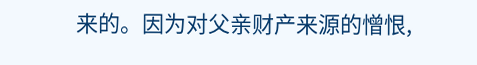来的。因为对父亲财产来源的憎恨,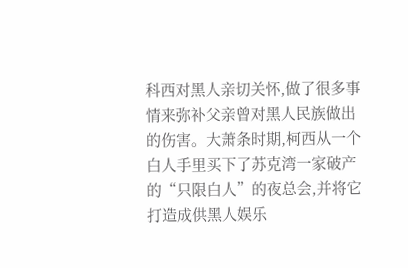科西对黑人亲切关怀,做了很多事情来弥补父亲曾对黑人民族做出的伤害。大萧条时期,柯西从一个白人手里买下了苏克湾一家破产的“只限白人”的夜总会,并将它打造成供黑人娱乐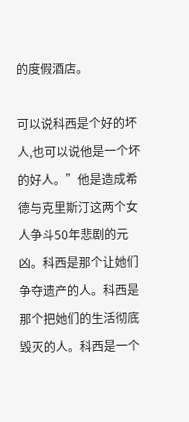的度假酒店。

可以说科西是个好的坏人,也可以说他是一个坏的好人。”他是造成希德与克里斯汀这两个女人争斗50年悲剧的元凶。科西是那个让她们争夺遗产的人。科西是那个把她们的生活彻底毁灭的人。科西是一个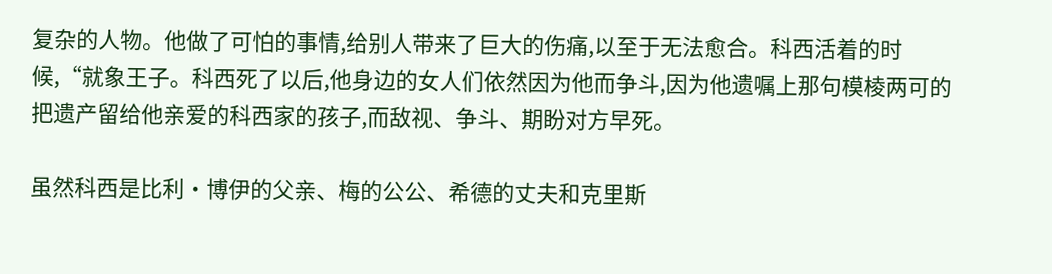复杂的人物。他做了可怕的事情,给别人带来了巨大的伤痛,以至于无法愈合。科西活着的时候,“就象王子。科西死了以后,他身边的女人们依然因为他而争斗,因为他遗嘱上那句模棱两可的把遗产留给他亲爱的科西家的孩子,而敌视、争斗、期盼对方早死。

虽然科西是比利·博伊的父亲、梅的公公、希德的丈夫和克里斯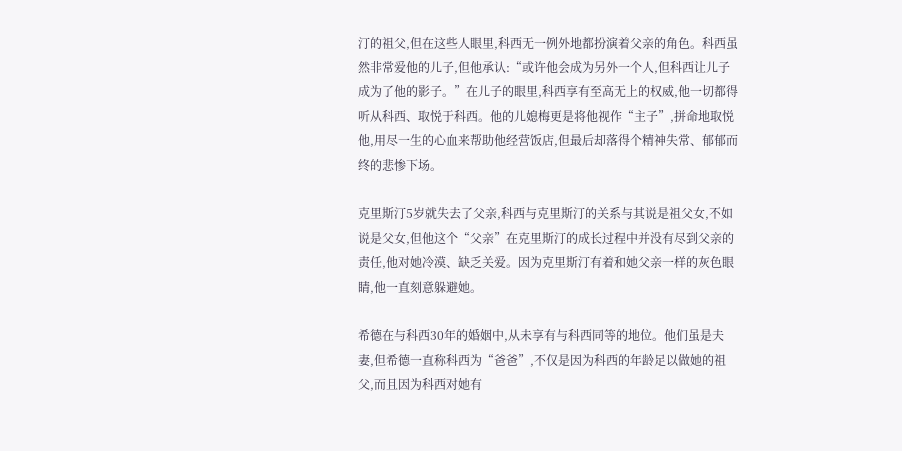汀的祖父,但在这些人眼里,科西无一例外地都扮演着父亲的角色。科西虽然非常爱他的儿子,但他承认:“或许他会成为另外一个人,但科西让儿子成为了他的影子。”在儿子的眼里,科西享有至高无上的权威,他一切都得听从科西、取悦于科西。他的儿媳梅更是将他视作“主子”,拼命地取悦他,用尽一生的心血来帮助他经营饭店,但最后却落得个精神失常、郁郁而终的悲惨下场。

克里斯汀5岁就失去了父亲,科西与克里斯汀的关系与其说是祖父女,不如说是父女,但他这个“父亲”在克里斯汀的成长过程中并没有尽到父亲的责任,他对她冷漠、缺乏关爱。因为克里斯汀有着和她父亲一样的灰色眼睛,他一直刻意躲避她。

希德在与科西30年的婚姻中,从未享有与科西同等的地位。他们虽是夫妻,但希德一直称科西为“爸爸”,不仅是因为科西的年龄足以做她的祖父,而且因为科西对她有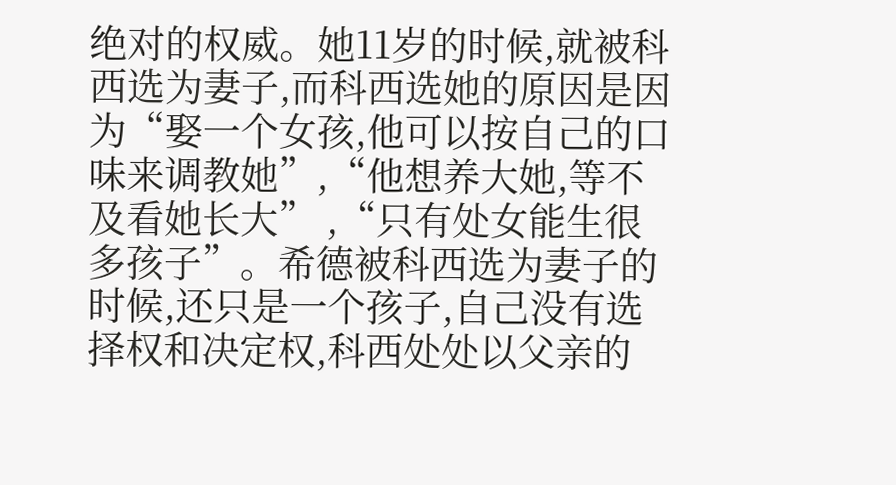绝对的权威。她11岁的时候,就被科西选为妻子,而科西选她的原因是因为“娶一个女孩,他可以按自己的口味来调教她”,“他想养大她,等不及看她长大” ,“只有处女能生很多孩子”。希德被科西选为妻子的时候,还只是一个孩子,自己没有选择权和决定权,科西处处以父亲的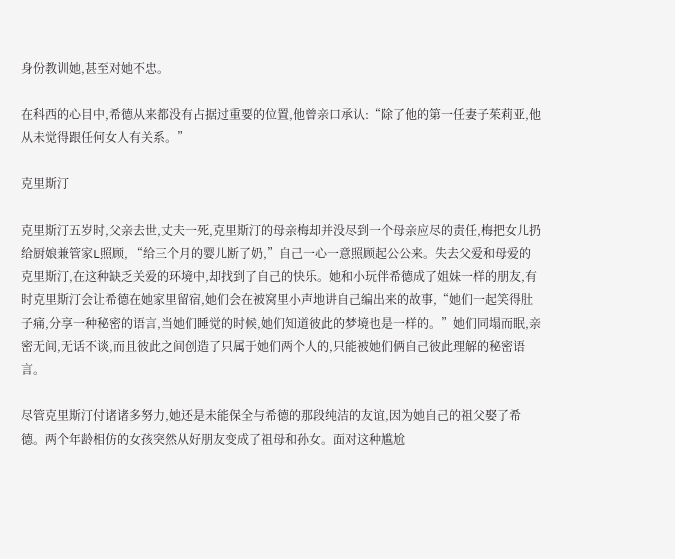身份教训她,甚至对她不忠。

在科西的心目中,希德从来都没有占据过重要的位置,他曾亲口承认:“除了他的第一任妻子茱莉亚,他从未觉得跟任何女人有关系。”

克里斯汀

克里斯汀五岁时,父亲去世,丈夫一死,克里斯汀的母亲梅却并没尽到一个母亲应尽的责任,梅把女儿扔给厨娘兼管家L照顾, “给三个月的婴儿断了奶,”自己一心一意照顾起公公来。失去父爱和母爱的克里斯汀,在这种缺乏关爱的环境中,却找到了自己的快乐。她和小玩伴希德成了姐妹一样的朋友,有时克里斯汀会让希德在她家里留宿,她们会在被窝里小声地讲自己编出来的故事,“她们一起笑得肚子痛,分享一种秘密的语言,当她们睡觉的时候,她们知道彼此的梦境也是一样的。”她们同塌而眠,亲密无间,无话不谈,而且彼此之间创造了只属于她们两个人的,只能被她们俩自己彼此理解的秘密语言。

尽管克里斯汀付诸诸多努力,她还是未能保全与希德的那段纯洁的友谊,因为她自己的祖父娶了希德。两个年龄相仿的女孩突然从好朋友变成了祖母和孙女。面对这种尴尬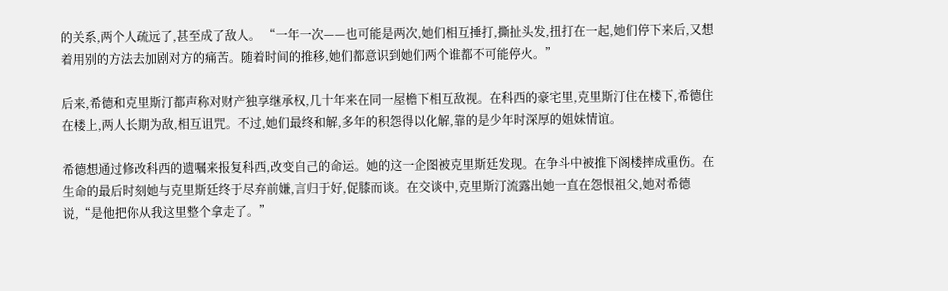的关系,两个人疏远了,甚至成了敌人。 “一年一次——也可能是两次,她们相互捶打,撕扯头发,扭打在一起,她们停下来后,又想着用别的方法去加剧对方的痛苦。随着时间的推移,她们都意识到她们两个谁都不可能停火。”

后来,希德和克里斯汀都声称对财产独享继承权,几十年来在同一屋檐下相互敌视。在科西的豪宅里,克里斯汀住在楼下,希德住在楼上,两人长期为敌,相互诅咒。不过,她们最终和解,多年的积怨得以化解,靠的是少年时深厚的姐妹情谊。

希德想通过修改科西的遗嘱来报复科西,改变自己的命运。她的这一企图被克里斯廷发现。在争斗中被推下阁楼摔成重伤。在生命的最后时刻她与克里斯廷终于尽弃前嫌,言归于好,促膝而谈。在交谈中,克里斯汀流露出她一直在怨恨祖父,她对希德说,“是他把你从我这里整个拿走了。”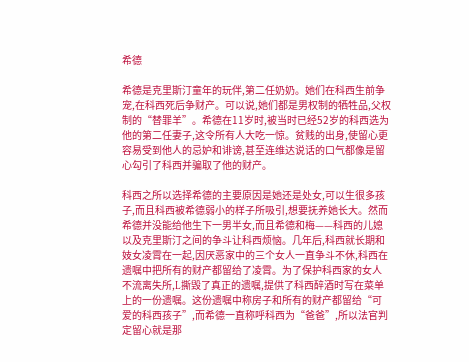希德

希德是克里斯汀童年的玩伴,第二任奶奶。她们在科西生前争宠,在科西死后争财产。可以说,她们都是男权制的牺牲品,父权制的“替罪羊”。希德在11岁时,被当时已经52岁的科西选为他的第二任妻子,这令所有人大吃一惊。贫贱的出身,使留心更容易受到他人的忌妒和诽谤,甚至连维达说话的口气都像是留心勾引了科西并骗取了他的财产。

科西之所以选择希德的主要原因是她还是处女,可以生很多孩子,而且科西被希德弱小的样子所吸引,想要抚养她长大。然而希德并没能给他生下一男半女,而且希德和梅——科西的儿媳以及克里斯汀之间的争斗让科西烦恼。几年后,科西就长期和妓女凌霄在一起,因厌恶家中的三个女人一直争斗不休,科西在遗嘱中把所有的财产都留给了凌霄。为了保护科西家的女人不流离失所,L撕毁了真正的遗嘱,提供了科西醉酒时写在菜单上的一份遗嘱。这份遗嘱中称房子和所有的财产都留给“可爱的科西孩子”,而希德一直称呼科西为“爸爸”,所以法官判定留心就是那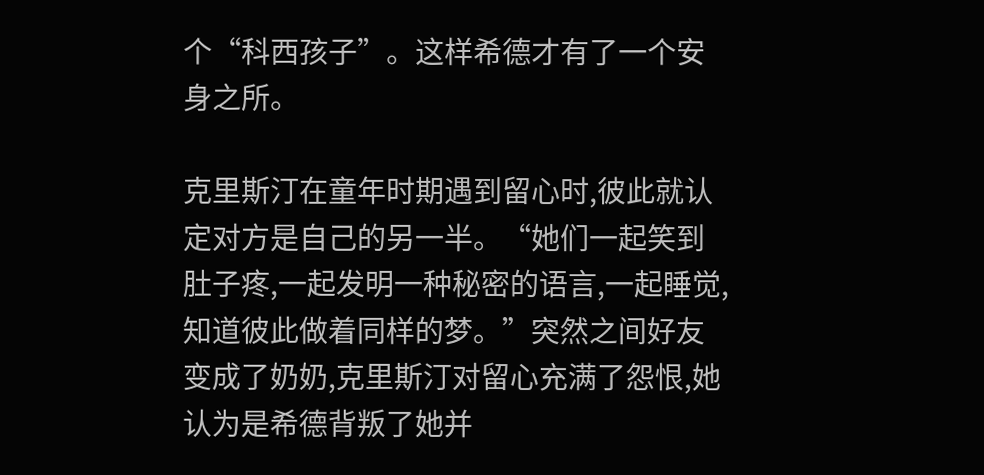个“科西孩子”。这样希德才有了一个安身之所。

克里斯汀在童年时期遇到留心时,彼此就认定对方是自己的另一半。“她们一起笑到肚子疼,一起发明一种秘密的语言,一起睡觉,知道彼此做着同样的梦。”突然之间好友变成了奶奶,克里斯汀对留心充满了怨恨,她认为是希德背叛了她并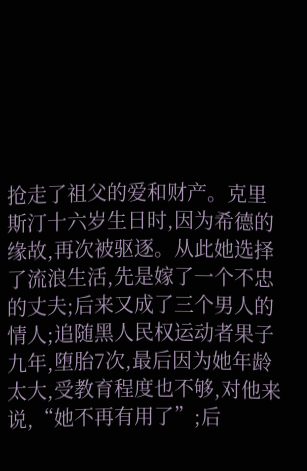抢走了祖父的爱和财产。克里斯汀十六岁生日时,因为希德的缘故,再次被驱逐。从此她选择了流浪生活,先是嫁了一个不忠的丈夫;后来又成了三个男人的情人;追随黑人民权运动者果子九年,堕胎7次,最后因为她年龄太大,受教育程度也不够,对他来说,“她不再有用了”;后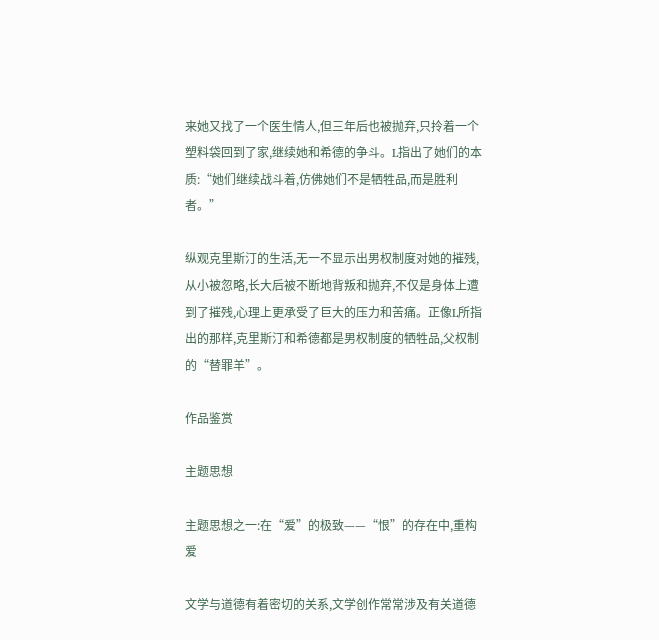来她又找了一个医生情人,但三年后也被抛弃,只拎着一个塑料袋回到了家,继续她和希德的争斗。L指出了她们的本质:“她们继续战斗着,仿佛她们不是牺牲品,而是胜利者。”

纵观克里斯汀的生活,无一不显示出男权制度对她的摧残,从小被忽略,长大后被不断地背叛和抛弃,不仅是身体上遭到了摧残,心理上更承受了巨大的压力和苦痛。正像L所指出的那样,克里斯汀和希德都是男权制度的牺牲品,父权制的“替罪羊”。

作品鉴赏

主题思想

主题思想之一:在“爱”的极致——“恨”的存在中,重构爱

文学与道德有着密切的关系,文学创作常常涉及有关道德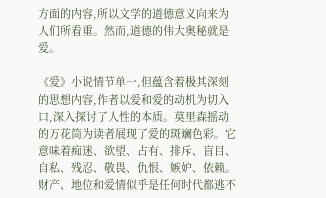方面的内容,所以文学的道德意义向来为人们所看重。然而,道德的伟大奥秘就是爱。

《爱》小说情节单一,但蕴含着极其深刻的思想内容,作者以爱和爱的动机为切入口,深入探讨了人性的本质。莫里森摇动的万花筒为读者展现了爱的斑斓色彩。它意味着痴迷、欲望、占有、排斥、盲目、自私、残忍、敬畏、仇恨、嫉妒、依赖。财产、地位和爱情似乎是任何时代都逃不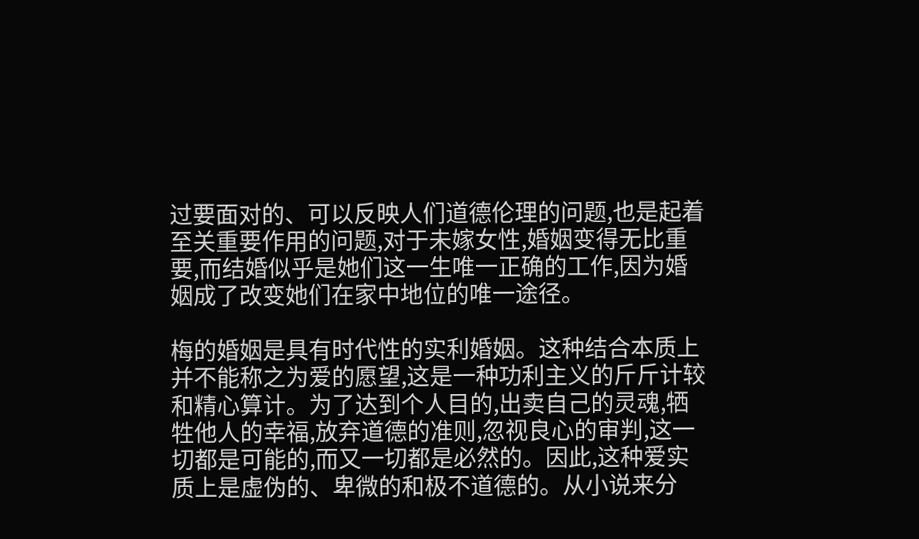过要面对的、可以反映人们道德伦理的问题,也是起着至关重要作用的问题,对于未嫁女性,婚姻变得无比重要,而结婚似乎是她们这一生唯一正确的工作,因为婚姻成了改变她们在家中地位的唯一途径。

梅的婚姻是具有时代性的实利婚姻。这种结合本质上并不能称之为爱的愿望,这是一种功利主义的斤斤计较和精心算计。为了达到个人目的,出卖自己的灵魂,牺牲他人的幸福,放弃道德的准则,忽视良心的审判,这一切都是可能的,而又一切都是必然的。因此,这种爱实质上是虚伪的、卑微的和极不道德的。从小说来分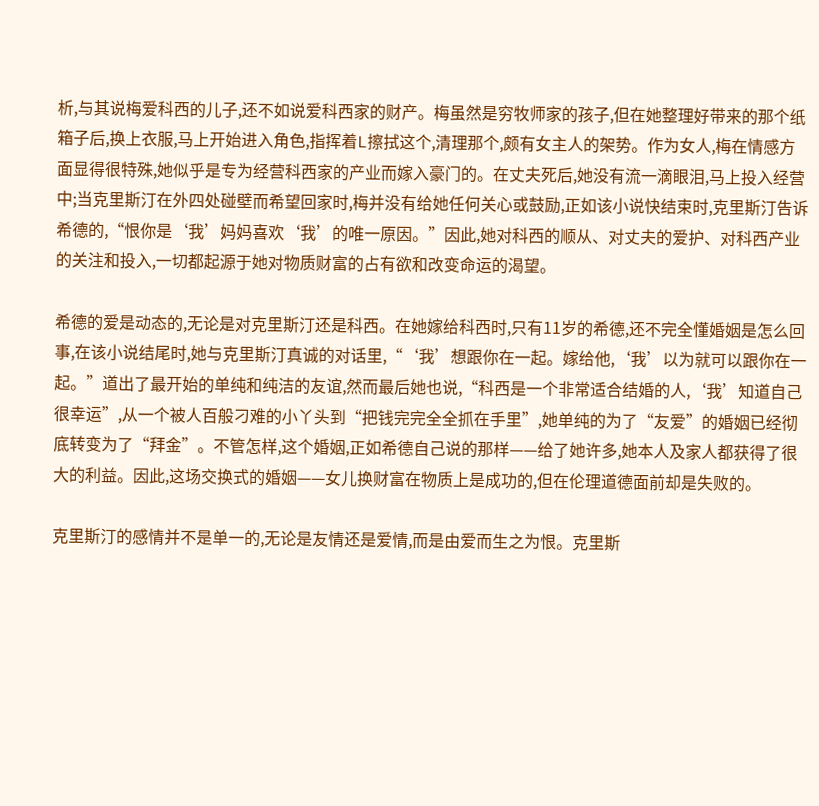析,与其说梅爱科西的儿子,还不如说爱科西家的财产。梅虽然是穷牧师家的孩子,但在她整理好带来的那个纸箱子后,换上衣服,马上开始进入角色,指挥着L擦拭这个,清理那个,颇有女主人的架势。作为女人,梅在情感方面显得很特殊,她似乎是专为经营科西家的产业而嫁入豪门的。在丈夫死后,她没有流一滴眼泪,马上投入经营中;当克里斯汀在外四处碰壁而希望回家时,梅并没有给她任何关心或鼓励,正如该小说快结束时,克里斯汀告诉希德的,“恨你是‘我’妈妈喜欢‘我’的唯一原因。”因此,她对科西的顺从、对丈夫的爱护、对科西产业的关注和投入,一切都起源于她对物质财富的占有欲和改变命运的渴望。

希德的爱是动态的,无论是对克里斯汀还是科西。在她嫁给科西时,只有11岁的希德,还不完全懂婚姻是怎么回事,在该小说结尾时,她与克里斯汀真诚的对话里,“‘我’想跟你在一起。嫁给他,‘我’以为就可以跟你在一起。”道出了最开始的单纯和纯洁的友谊,然而最后她也说,“科西是一个非常适合结婚的人,‘我’知道自己很幸运”,从一个被人百般刁难的小丫头到“把钱完完全全抓在手里”,她单纯的为了“友爱”的婚姻已经彻底转变为了“拜金”。不管怎样,这个婚姻,正如希德自己说的那样——给了她许多,她本人及家人都获得了很大的利益。因此,这场交换式的婚姻——女儿换财富在物质上是成功的,但在伦理道德面前却是失败的。

克里斯汀的感情并不是单一的,无论是友情还是爱情,而是由爱而生之为恨。克里斯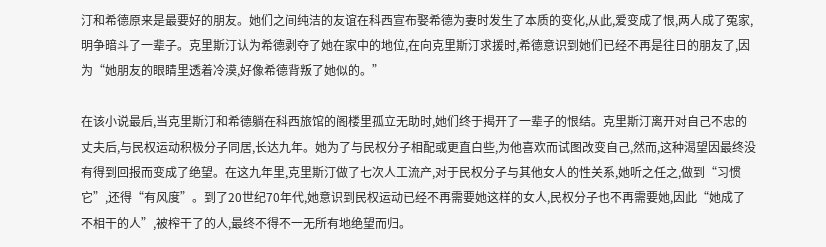汀和希德原来是最要好的朋友。她们之间纯洁的友谊在科西宣布娶希德为妻时发生了本质的变化,从此,爱变成了恨,两人成了冤家,明争暗斗了一辈子。克里斯汀认为希德剥夺了她在家中的地位,在向克里斯汀求援时,希德意识到她们已经不再是往日的朋友了,因为“她朋友的眼睛里透着冷漠,好像希德背叛了她似的。”

在该小说最后,当克里斯汀和希德躺在科西旅馆的阁楼里孤立无助时,她们终于揭开了一辈子的恨结。克里斯汀离开对自己不忠的丈夫后,与民权运动积极分子同居,长达九年。她为了与民权分子相配或更直白些,为他喜欢而试图改变自己,然而,这种渴望因最终没有得到回报而变成了绝望。在这九年里,克里斯汀做了七次人工流产,对于民权分子与其他女人的性关系,她听之任之,做到“习惯它”,还得“有风度”。到了20世纪70年代,她意识到民权运动已经不再需要她这样的女人,民权分子也不再需要她,因此“她成了不相干的人”,被榨干了的人,最终不得不一无所有地绝望而归。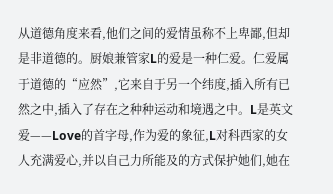从道德角度来看,他们之间的爱情虽称不上卑鄙,但却是非道德的。厨娘兼管家L的爱是一种仁爱。仁爱属于道德的“应然”,它来自于另一个纬度,插入所有已然之中,插入了存在之种种运动和境遇之中。L是英文爱——Love的首字母,作为爱的象征,L对科西家的女人充满爱心,并以自己力所能及的方式保护她们,她在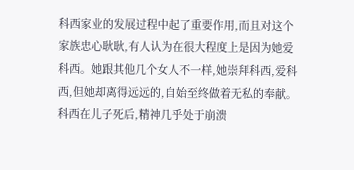科西家业的发展过程中起了重要作用,而且对这个家族忠心耿耿,有人认为在很大程度上是因为她爱科西。她跟其他几个女人不一样,她崇拜科西,爱科西,但她却离得远远的,自始至终做着无私的奉献。科西在儿子死后,精神几乎处于崩溃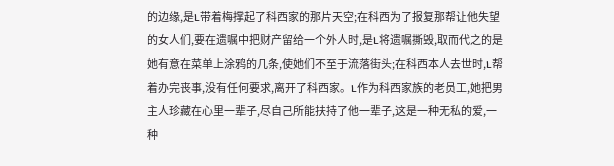的边缘,是L带着梅撑起了科西家的那片天空;在科西为了报复那帮让他失望的女人们,要在遗嘱中把财产留给一个外人时,是L将遗嘱撕毁,取而代之的是她有意在菜单上涂鸦的几条,使她们不至于流落街头;在科西本人去世时,L帮着办完丧事,没有任何要求,离开了科西家。L作为科西家族的老员工,她把男主人珍藏在心里一辈子,尽自己所能扶持了他一辈子,这是一种无私的爱,一种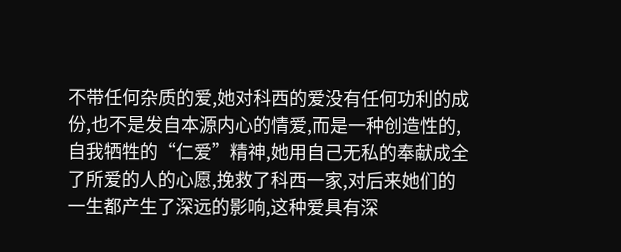不带任何杂质的爱,她对科西的爱没有任何功利的成份,也不是发自本源内心的情爱,而是一种创造性的,自我牺牲的“仁爱”精神,她用自己无私的奉献成全了所爱的人的心愿,挽救了科西一家,对后来她们的一生都产生了深远的影响,这种爱具有深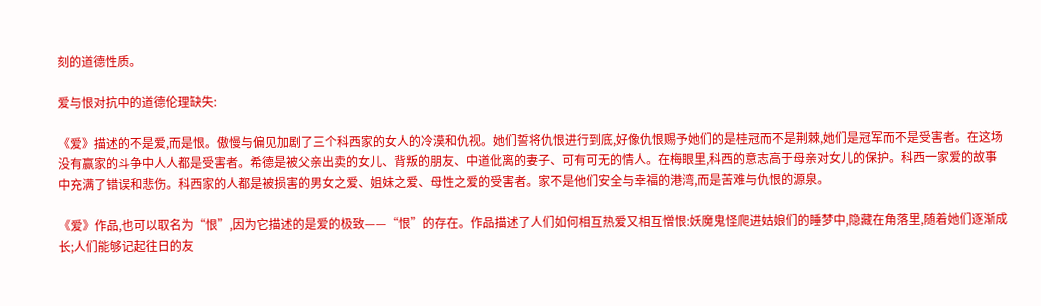刻的道德性质。

爱与恨对抗中的道德伦理缺失:

《爱》描述的不是爱,而是恨。傲慢与偏见加剧了三个科西家的女人的冷漠和仇视。她们誓将仇恨进行到底,好像仇恨赐予她们的是桂冠而不是荆棘,她们是冠军而不是受害者。在这场没有赢家的斗争中人人都是受害者。希德是被父亲出卖的女儿、背叛的朋友、中道仳离的妻子、可有可无的情人。在梅眼里,科西的意志高于母亲对女儿的保护。科西一家爱的故事中充满了错误和悲伤。科西家的人都是被损害的男女之爱、姐妹之爱、母性之爱的受害者。家不是他们安全与幸福的港湾,而是苦难与仇恨的源泉。

《爱》作品,也可以取名为“恨”,因为它描述的是爱的极致——“恨”的存在。作品描述了人们如何相互热爱又相互憎恨:妖魔鬼怪爬进姑娘们的睡梦中,隐藏在角落里,随着她们逐渐成长;人们能够记起往日的友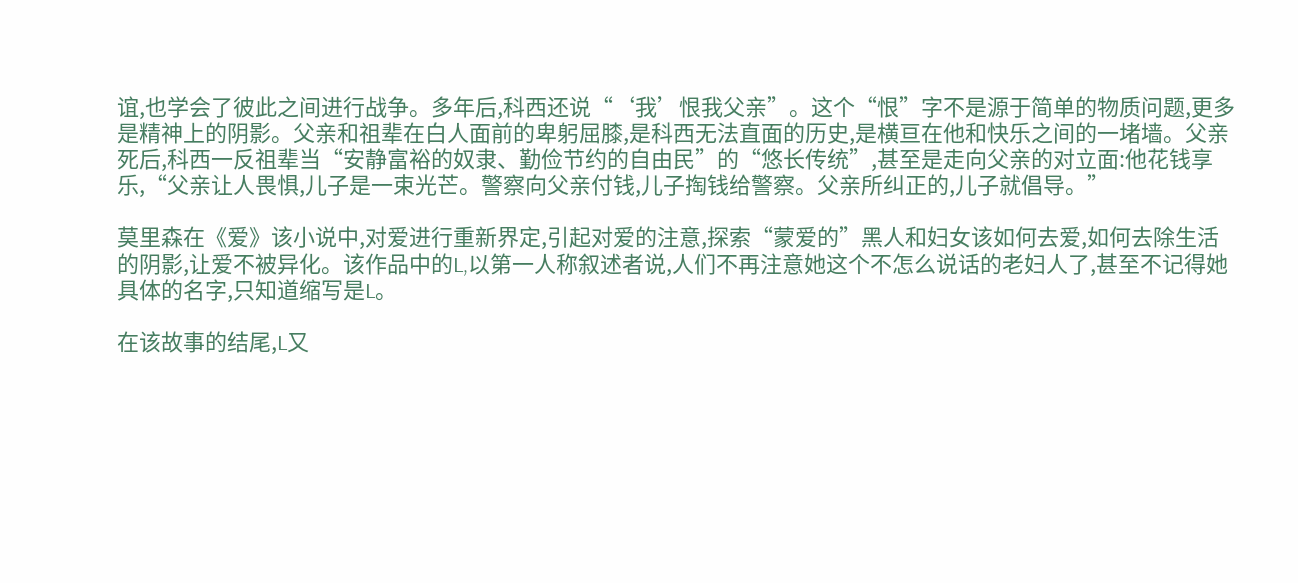谊,也学会了彼此之间进行战争。多年后,科西还说“‘我’恨我父亲”。这个“恨”字不是源于简单的物质问题,更多是精神上的阴影。父亲和祖辈在白人面前的卑躬屈膝,是科西无法直面的历史,是横亘在他和快乐之间的一堵墙。父亲死后,科西一反祖辈当“安静富裕的奴隶、勤俭节约的自由民”的“悠长传统”,甚至是走向父亲的对立面:他花钱享乐,“父亲让人畏惧,儿子是一束光芒。警察向父亲付钱,儿子掏钱给警察。父亲所纠正的,儿子就倡导。”

莫里森在《爱》该小说中,对爱进行重新界定,引起对爱的注意,探索“蒙爱的”黑人和妇女该如何去爱,如何去除生活的阴影,让爱不被异化。该作品中的L,以第一人称叙述者说,人们不再注意她这个不怎么说话的老妇人了,甚至不记得她具体的名字,只知道缩写是L。

在该故事的结尾,L又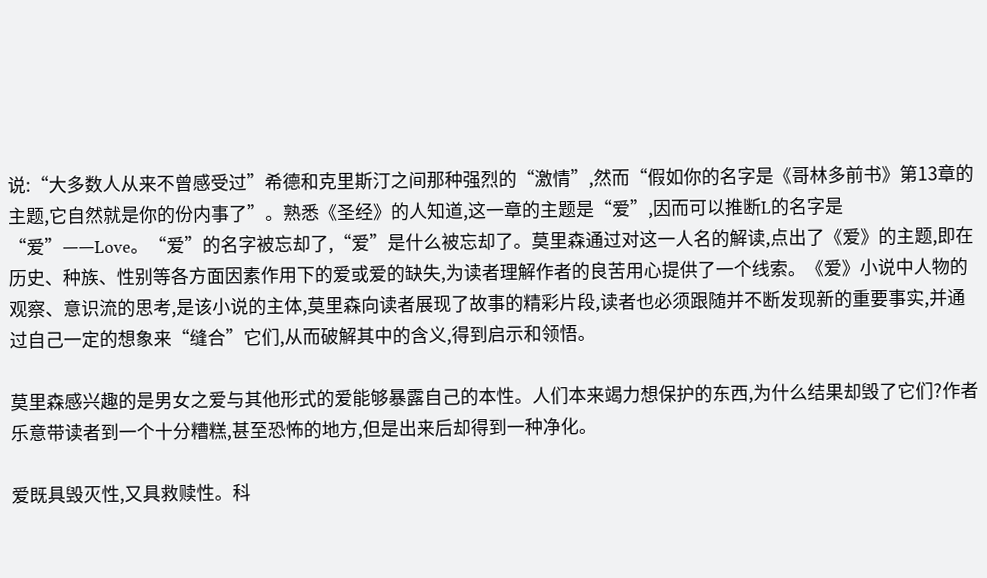说:“大多数人从来不曾感受过”希德和克里斯汀之间那种强烈的“激情”,然而“假如你的名字是《哥林多前书》第13章的主题,它自然就是你的份内事了”。熟悉《圣经》的人知道,这一章的主题是“爱”,因而可以推断L的名字是“爱”——Love。“爱”的名字被忘却了,“爱”是什么被忘却了。莫里森通过对这一人名的解读,点出了《爱》的主题,即在历史、种族、性别等各方面因素作用下的爱或爱的缺失,为读者理解作者的良苦用心提供了一个线索。《爱》小说中人物的观察、意识流的思考,是该小说的主体,莫里森向读者展现了故事的精彩片段,读者也必须跟随并不断发现新的重要事实,并通过自己一定的想象来“缝合”它们,从而破解其中的含义,得到启示和领悟。

莫里森感兴趣的是男女之爱与其他形式的爱能够暴露自己的本性。人们本来竭力想保护的东西,为什么结果却毁了它们?作者乐意带读者到一个十分糟糕,甚至恐怖的地方,但是出来后却得到一种净化。

爱既具毁灭性,又具救赎性。科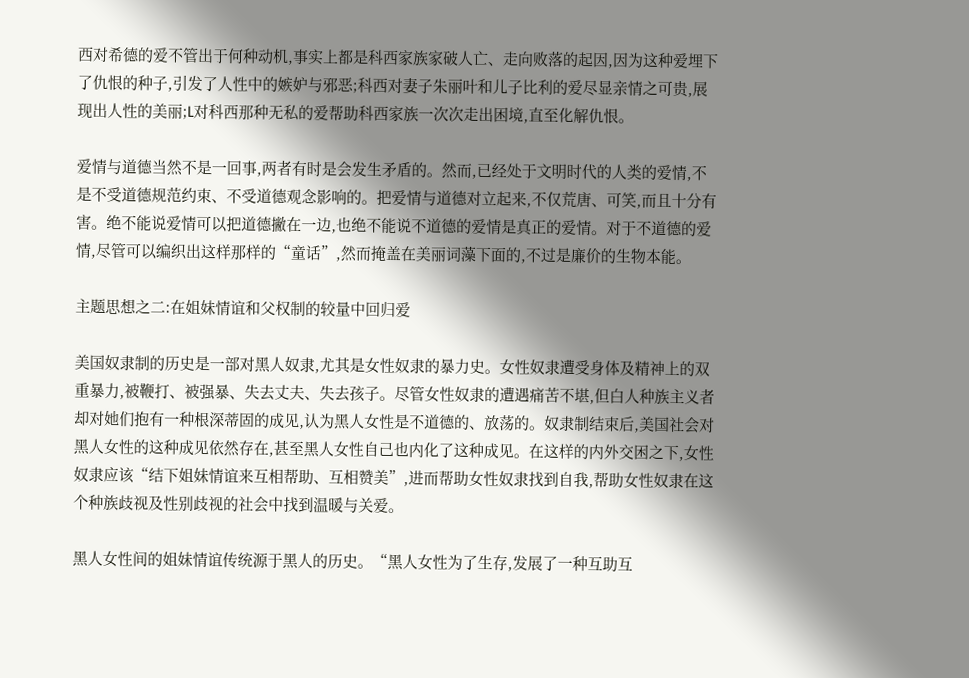西对希德的爱不管出于何种动机,事实上都是科西家族家破人亡、走向败落的起因,因为这种爱埋下了仇恨的种子,引发了人性中的嫉妒与邪恶;科西对妻子朱丽叶和儿子比利的爱尽显亲情之可贵,展现出人性的美丽;L对科西那种无私的爱帮助科西家族一次次走出困境,直至化解仇恨。

爱情与道德当然不是一回事,两者有时是会发生矛盾的。然而,已经处于文明时代的人类的爱情,不是不受道德规范约束、不受道德观念影响的。把爱情与道德对立起来,不仅荒唐、可笑,而且十分有害。绝不能说爱情可以把道德撇在一边,也绝不能说不道德的爱情是真正的爱情。对于不道德的爱情,尽管可以编织出这样那样的“童话”,然而掩盖在美丽词藻下面的,不过是廉价的生物本能。

主题思想之二:在姐妹情谊和父权制的较量中回归爱

美国奴隶制的历史是一部对黑人奴隶,尤其是女性奴隶的暴力史。女性奴隶遭受身体及精神上的双重暴力,被鞭打、被强暴、失去丈夫、失去孩子。尽管女性奴隶的遭遇痛苦不堪,但白人种族主义者却对她们抱有一种根深蒂固的成见,认为黑人女性是不道德的、放荡的。奴隶制结束后,美国社会对黑人女性的这种成见依然存在,甚至黑人女性自己也内化了这种成见。在这样的内外交困之下,女性奴隶应该“结下姐妹情谊来互相帮助、互相赞美”,进而帮助女性奴隶找到自我,帮助女性奴隶在这个种族歧视及性别歧视的社会中找到温暖与关爱。

黑人女性间的姐妹情谊传统源于黑人的历史。“黑人女性为了生存,发展了一种互助互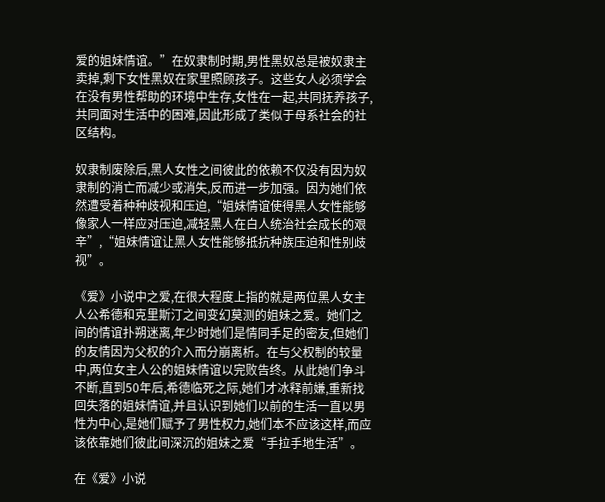爱的姐妹情谊。”在奴隶制时期,男性黑奴总是被奴隶主卖掉,剩下女性黑奴在家里照顾孩子。这些女人必须学会在没有男性帮助的环境中生存,女性在一起,共同抚养孩子,共同面对生活中的困难,因此形成了类似于母系社会的社区结构。

奴隶制废除后,黑人女性之间彼此的依赖不仅没有因为奴隶制的消亡而减少或消失,反而进一步加强。因为她们依然遭受着种种歧视和压迫,“姐妹情谊使得黑人女性能够像家人一样应对压迫,减轻黑人在白人统治社会成长的艰辛”,“姐妹情谊让黑人女性能够抵抗种族压迫和性别歧视”。

《爱》小说中之爱,在很大程度上指的就是两位黑人女主人公希德和克里斯汀之间变幻莫测的姐妹之爱。她们之间的情谊扑朔迷离,年少时她们是情同手足的密友,但她们的友情因为父权的介入而分崩离析。在与父权制的较量中,两位女主人公的姐妹情谊以完败告终。从此她们争斗不断,直到50年后,希德临死之际,她们才冰释前嫌,重新找回失落的姐妹情谊,并且认识到她们以前的生活一直以男性为中心,是她们赋予了男性权力,她们本不应该这样,而应该依靠她们彼此间深沉的姐妹之爱“手拉手地生活”。

在《爱》小说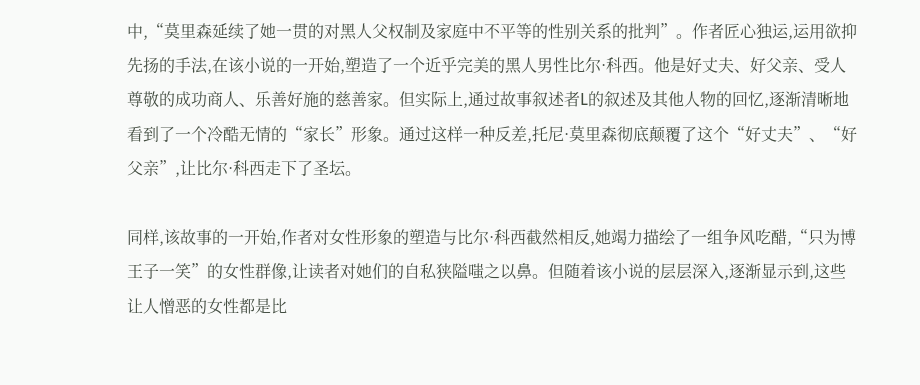中,“莫里森延续了她一贯的对黑人父权制及家庭中不平等的性别关系的批判”。作者匠心独运,运用欲抑先扬的手法,在该小说的一开始,塑造了一个近乎完美的黑人男性比尔·科西。他是好丈夫、好父亲、受人尊敬的成功商人、乐善好施的慈善家。但实际上,通过故事叙述者L的叙述及其他人物的回忆,逐渐清晰地看到了一个冷酷无情的“家长”形象。通过这样一种反差,托尼·莫里森彻底颠覆了这个“好丈夫”、“好父亲”,让比尔·科西走下了圣坛。

同样,该故事的一开始,作者对女性形象的塑造与比尔·科西截然相反,她竭力描绘了一组争风吃醋,“只为博王子一笑”的女性群像,让读者对她们的自私狭隘嗤之以鼻。但随着该小说的层层深入,逐渐显示到,这些让人憎恶的女性都是比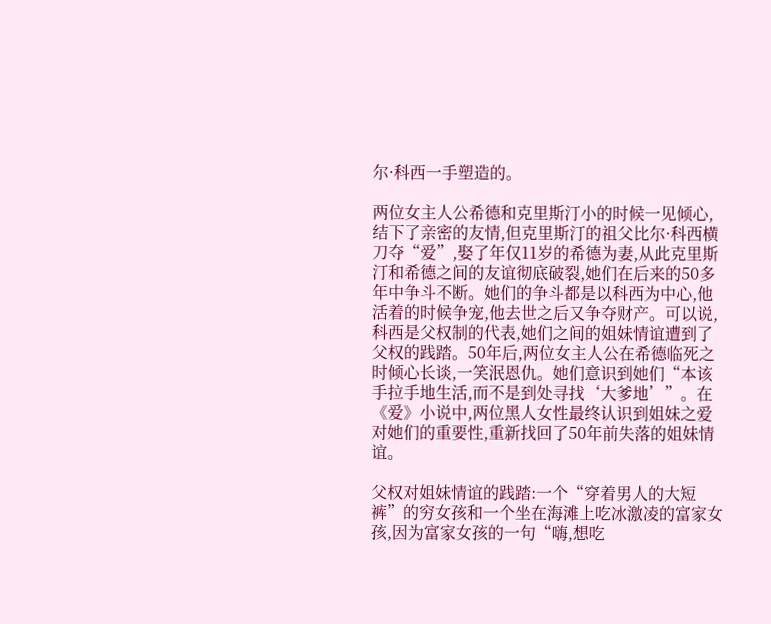尔·科西一手塑造的。

两位女主人公希德和克里斯汀小的时候一见倾心,结下了亲密的友情,但克里斯汀的祖父比尔·科西横刀夺“爱”,娶了年仅11岁的希德为妻,从此克里斯汀和希德之间的友谊彻底破裂,她们在后来的50多年中争斗不断。她们的争斗都是以科西为中心,他活着的时候争宠,他去世之后又争夺财产。可以说,科西是父权制的代表,她们之间的姐妹情谊遭到了父权的践踏。50年后,两位女主人公在希德临死之时倾心长谈,一笑泯恩仇。她们意识到她们“本该手拉手地生活,而不是到处寻找‘大爹地’”。在《爱》小说中,两位黑人女性最终认识到姐妹之爱对她们的重要性,重新找回了50年前失落的姐妹情谊。

父权对姐妹情谊的践踏:一个“穿着男人的大短裤”的穷女孩和一个坐在海滩上吃冰激凌的富家女孩,因为富家女孩的一句“嗨,想吃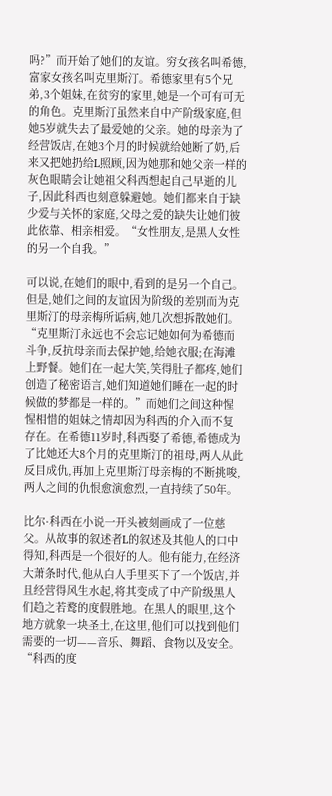吗?”而开始了她们的友谊。穷女孩名叫希德,富家女孩名叫克里斯汀。希德家里有5个兄弟,3个姐妹,在贫穷的家里,她是一个可有可无的角色。克里斯汀虽然来自中产阶级家庭,但她5岁就失去了最爱她的父亲。她的母亲为了经营饭店,在她3个月的时候就给她断了奶,后来又把她扔给L照顾,因为她那和她父亲一样的灰色眼睛会让她祖父科西想起自己早逝的儿子,因此科西也刻意躲避她。她们都来自于缺少爱与关怀的家庭,父母之爱的缺失让她们彼此依靠、相亲相爱。“女性朋友,是黑人女性的另一个自我。”

可以说,在她们的眼中,看到的是另一个自己。但是,她们之间的友谊因为阶级的差别而为克里斯汀的母亲梅所诟病,她几次想拆散她们。“克里斯汀永远也不会忘记她如何为希德而斗争,反抗母亲而去保护她,给她衣服;在海滩上野餐。她们在一起大笑,笑得肚子都疼,她们创造了秘密语言,她们知道她们睡在一起的时候做的梦都是一样的。”而她们之间这种惺惺相惜的姐妹之情却因为科西的介入而不复存在。在希德11岁时,科西娶了希德,希德成为了比她还大8个月的克里斯汀的祖母,两人从此反目成仇,再加上克里斯汀母亲梅的不断挑唆,两人之间的仇恨愈演愈烈,一直持续了50年。

比尔·科西在小说一开头被刻画成了一位慈父。从故事的叙述者L的叙述及其他人的口中得知,科西是一个很好的人。他有能力,在经济大萧条时代,他从白人手里买下了一个饭店,并且经营得风生水起,将其变成了中产阶级黑人们趋之若鹜的度假胜地。在黑人的眼里,这个地方就象一块圣土,在这里,他们可以找到他们需要的一切——音乐、舞蹈、食物以及安全。“科西的度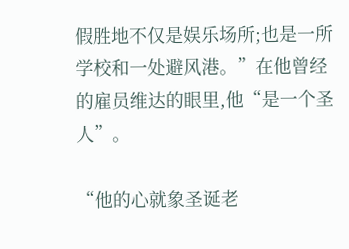假胜地不仅是娱乐场所;也是一所学校和一处避风港。”在他曾经的雇员维达的眼里,他“是一个圣人”。

“他的心就象圣诞老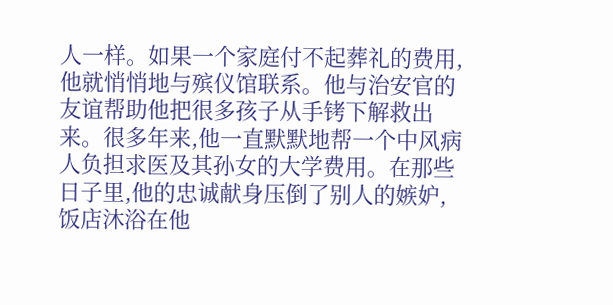人一样。如果一个家庭付不起葬礼的费用,他就悄悄地与殡仪馆联系。他与治安官的友谊帮助他把很多孩子从手铐下解救出来。很多年来,他一直默默地帮一个中风病人负担求医及其孙女的大学费用。在那些日子里,他的忠诚献身压倒了别人的嫉妒,饭店沐浴在他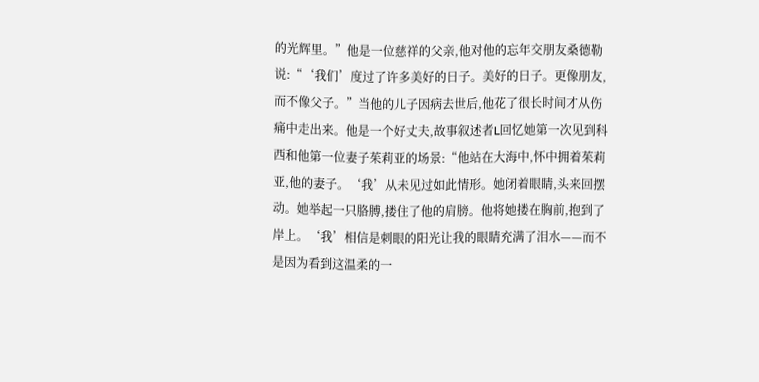的光辉里。”他是一位慈祥的父亲,他对他的忘年交朋友桑德勒说:“‘我们’度过了许多美好的日子。美好的日子。更像朋友,而不像父子。”当他的儿子因病去世后,他花了很长时间才从伤痛中走出来。他是一个好丈夫,故事叙述者L回忆她第一次见到科西和他第一位妻子茱莉亚的场景:“他站在大海中,怀中拥着茱莉亚,他的妻子。‘我’从未见过如此情形。她闭着眼睛,头来回摆动。她举起一只胳膊,搂住了他的肩膀。他将她搂在胸前,抱到了岸上。‘我’相信是刺眼的阳光让我的眼睛充满了泪水——而不是因为看到这温柔的一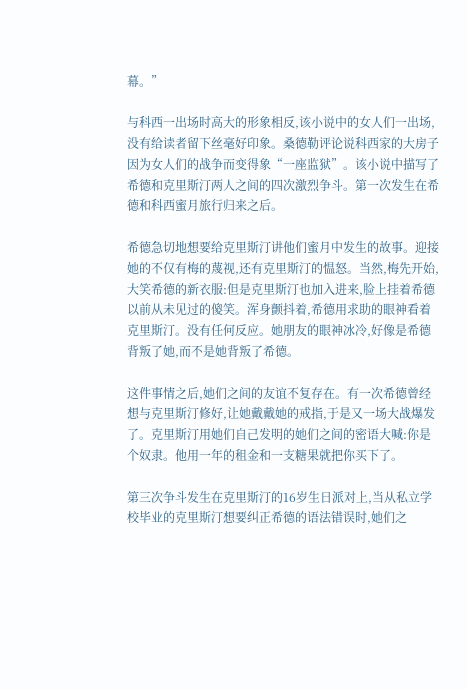幕。”

与科西一出场时高大的形象相反,该小说中的女人们一出场,没有给读者留下丝毫好印象。桑德勒评论说科西家的大房子因为女人们的战争而变得象“一座监狱”。该小说中描写了希德和克里斯汀两人之间的四次激烈争斗。第一次发生在希德和科西蜜月旅行归来之后。

希德急切地想要给克里斯汀讲他们蜜月中发生的故事。迎接她的不仅有梅的蔑视,还有克里斯汀的愠怒。当然,梅先开始,大笑希德的新衣服:但是克里斯汀也加入进来,脸上挂着希德以前从未见过的傻笑。浑身颤抖着,希德用求助的眼神看着克里斯汀。没有任何反应。她朋友的眼神冰冷,好像是希德背叛了她,而不是她背叛了希德。

这件事情之后,她们之间的友谊不复存在。有一次希德曾经想与克里斯汀修好,让她戴戴她的戒指,于是又一场大战爆发了。克里斯汀用她们自己发明的她们之间的密语大喊:你是个奴隶。他用一年的租金和一支糖果就把你买下了。

第三次争斗发生在克里斯汀的16岁生日派对上,当从私立学校毕业的克里斯汀想要纠正希德的语法错误时,她们之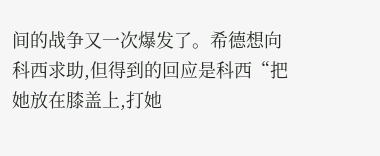间的战争又一次爆发了。希德想向科西求助,但得到的回应是科西“把她放在膝盖上,打她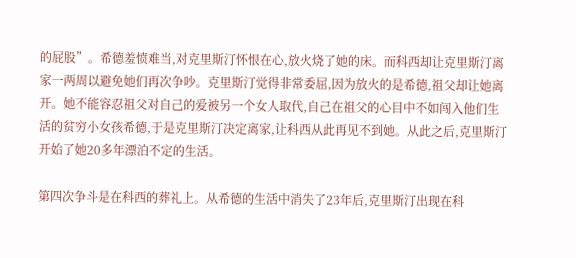的屁股”。希德羞愤难当,对克里斯汀怀恨在心,放火烧了她的床。而科西却让克里斯汀离家一两周以避免她们再次争吵。克里斯汀觉得非常委屈,因为放火的是希德,祖父却让她离开。她不能容忍祖父对自己的爱被另一个女人取代,自己在祖父的心目中不如闯入他们生活的贫穷小女孩希德,于是克里斯汀决定离家,让科西从此再见不到她。从此之后,克里斯汀开始了她20多年漂泊不定的生活。

第四次争斗是在科西的葬礼上。从希德的生活中消失了23年后,克里斯汀出现在科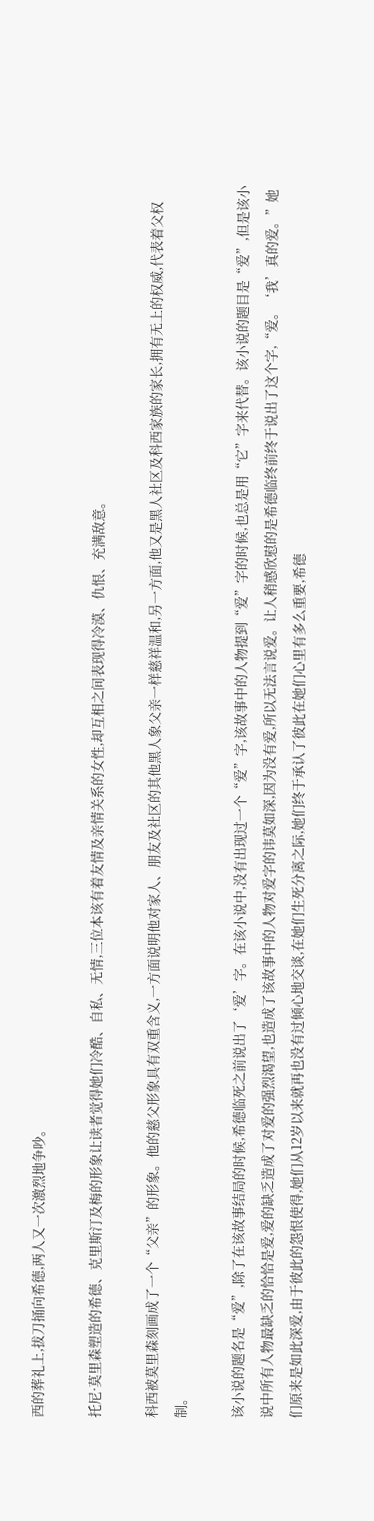西的葬礼上,拔刀捅向希德,两人又一次激烈地争吵。

托尼·莫里森塑造的希德、克里斯汀及梅的形象让读者觉得她们冷酷、自私、无情,三位本该有着友情及亲情关系的女性,却互相之间表现得冷漠、仇恨、充满敌意。

科西被莫里森刻画成了一个“父亲”的形象。他的慈父形象具有双重含义,一方面说明他对家人、朋友及社区的其他黑人象父亲一样慈祥温和,另一方面,他又是黑人社区及科西家族的家长,拥有无上的权威,代表着父权制。

该小说的题名是“爱”,除了在该故事结局的时候,希德临死之前说出了‘爱’字。在该小说中,没有出现过一个“爱”字,该故事中的人物提到“爱”字的时候,也总是用“它”字来代替。该小说的题目是“爱”,但是该小说中所有人物最缺乏的恰恰是爱,爱的缺乏造成了对爱的强烈渴望,也造成了该故事中的人物对爱字的讳莫如深,因为没有爱,所以无法言说爱。让人稍感欣慰的是希德临终前终于说出了这个字,“爱。‘我’真的爱。”她们原来是如此深爱,由于彼此的怨恨使得,她们从12岁以来就再也没有过倾心地交谈,在她们生死分离之际,她们终于承认了彼此在她们心里有多么重要,希德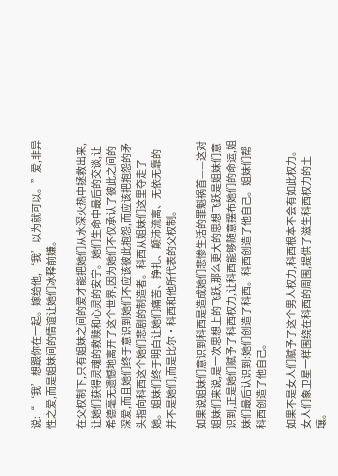说:“‘我’想跟你在一起。嫁给他,‘我’以为就可以。”爱,非异性之爱,而是姐妹间的情谊让她们冰释前嫌。

在父权制下,只有姐妹之间的爱才能把她们从水深火热中拯救出来,让她们获得灵魂的救赎和心灵的安宁。她们生命中最后的交谈,让希德毫无遗憾地离开了这个世界,因为她们不仅承认了彼此之间的深爱,而且她们终于意识到她们不应该彼此抱怨,而应该把抱怨的矛头指向科西这个她们悲剧的制造者。科西从姐妹们这里夺走了她。姐妹们终于明白让她们痛苦、挣扎、颠沛流离、无依无靠的并不是她们,而是比尔·科西和他所代表的父权制。

如果说姐妹们意识到科西是造成她们悲惨生活的罪魁祸首——这对姐妹们来说,是一次思想上的飞跃,那么更大的思想飞跃是姐妹们意识到,正是她们赋予了科西权力,让科西能够随意摆布她们的命运,姐妹们最后认识到:她们创造了科西。科西创造了他自己。姐妹们帮科西创造了他自己。

如果不是女人们赋予了这个男人权力,科西根本不会有如此权力。女人们象卫星一样围绕在科西的周围,提供了滋生科西权力的土壤。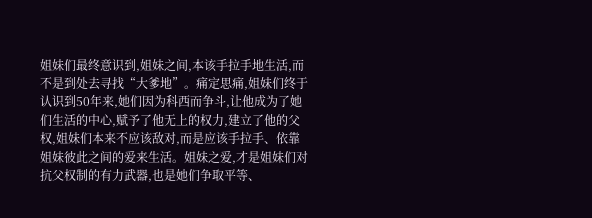姐妹们最终意识到,姐妹之间,本该手拉手地生活,而不是到处去寻找“大爹地”。痛定思痛,姐妹们终于认识到50年来,她们因为科西而争斗,让他成为了她们生活的中心,赋予了他无上的权力,建立了他的父权,姐妹们本来不应该敌对,而是应该手拉手、依靠姐妹彼此之间的爱来生活。姐妹之爱,才是姐妹们对抗父权制的有力武器,也是她们争取平等、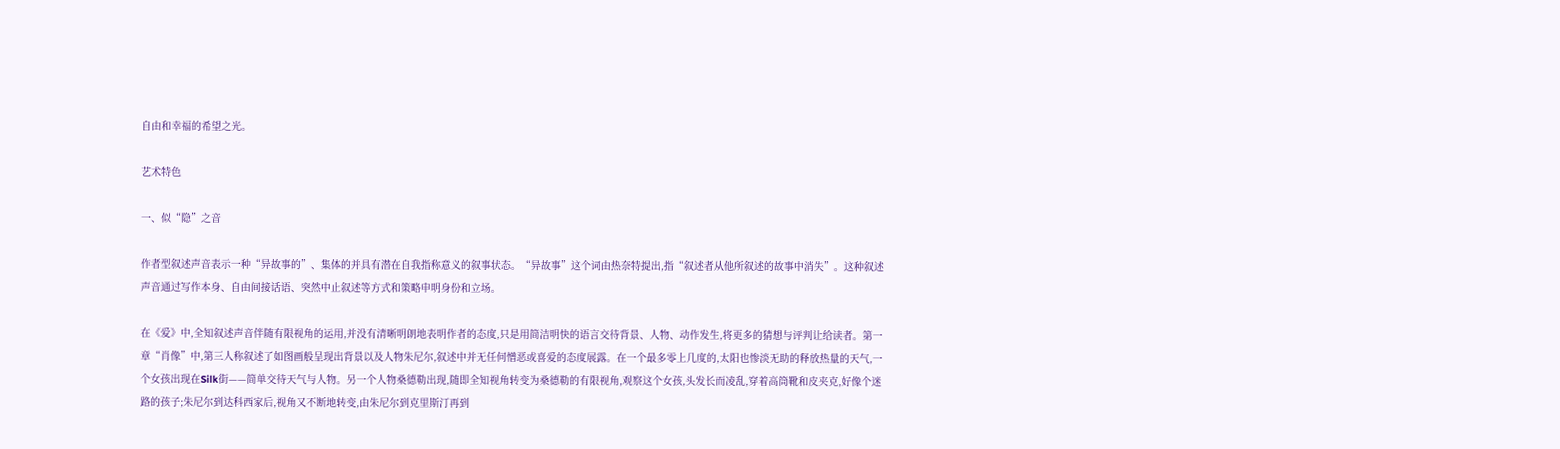自由和幸福的希望之光。

艺术特色

一、似“隐”之音

作者型叙述声音表示一种“异故事的”、集体的并具有潜在自我指称意义的叙事状态。“异故事”这个词由热奈特提出,指“叙述者从他所叙述的故事中消失”。这种叙述声音通过写作本身、自由间接话语、突然中止叙述等方式和策略申明身份和立场。

在《爱》中,全知叙述声音伴随有限视角的运用,并没有清晰明朗地表明作者的态度,只是用简洁明快的语言交待背景、人物、动作发生,将更多的猜想与评判让给读者。第一章“肖像”中,第三人称叙述了如图画般呈现出背景以及人物朱尼尔,叙述中并无任何憎恶或喜爱的态度展露。在一个最多零上几度的,太阳也惨淡无助的释放热量的天气,一个女孩出现在Silk街——简单交待天气与人物。另一个人物桑德勒出现,随即全知视角转变为桑德勒的有限视角,观察这个女孩,头发长而凌乱,穿着高筒靴和皮夹克,好像个迷路的孩子;朱尼尔到达科西家后,视角又不断地转变,由朱尼尔到克里斯汀再到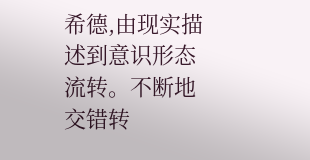希德,由现实描述到意识形态流转。不断地交错转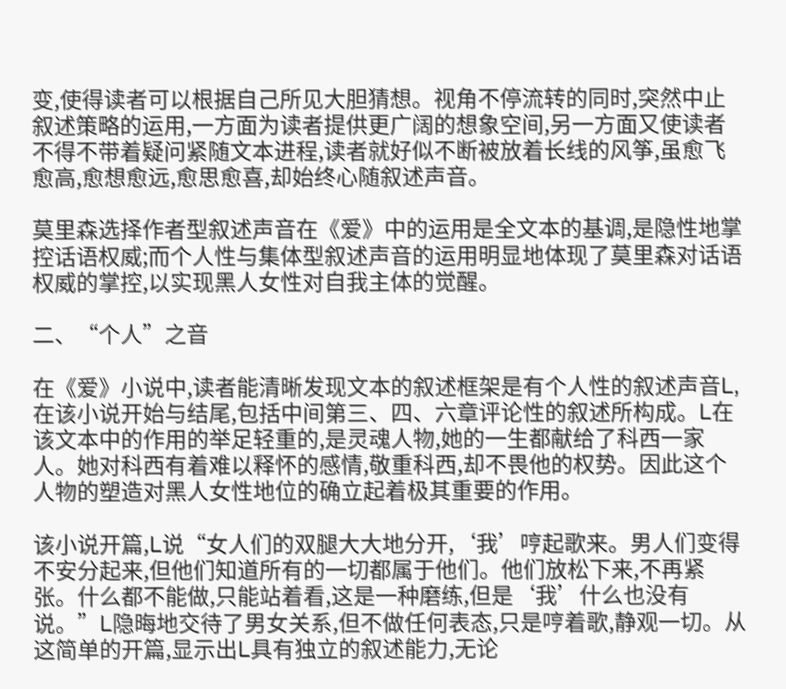变,使得读者可以根据自己所见大胆猜想。视角不停流转的同时,突然中止叙述策略的运用,一方面为读者提供更广阔的想象空间,另一方面又使读者不得不带着疑问紧随文本进程,读者就好似不断被放着长线的风筝,虽愈飞愈高,愈想愈远,愈思愈喜,却始终心随叙述声音。

莫里森选择作者型叙述声音在《爱》中的运用是全文本的基调,是隐性地掌控话语权威;而个人性与集体型叙述声音的运用明显地体现了莫里森对话语权威的掌控,以实现黑人女性对自我主体的觉醒。

二、“个人”之音

在《爱》小说中,读者能清晰发现文本的叙述框架是有个人性的叙述声音L,在该小说开始与结尾,包括中间第三、四、六章评论性的叙述所构成。L在该文本中的作用的举足轻重的,是灵魂人物,她的一生都献给了科西一家人。她对科西有着难以释怀的感情,敬重科西,却不畏他的权势。因此这个人物的塑造对黑人女性地位的确立起着极其重要的作用。

该小说开篇,L说“女人们的双腿大大地分开,‘我’哼起歌来。男人们变得不安分起来,但他们知道所有的一切都属于他们。他们放松下来,不再紧张。什么都不能做,只能站着看,这是一种磨练,但是‘我’什么也没有说。”L隐晦地交待了男女关系,但不做任何表态,只是哼着歌,静观一切。从这简单的开篇,显示出L具有独立的叙述能力,无论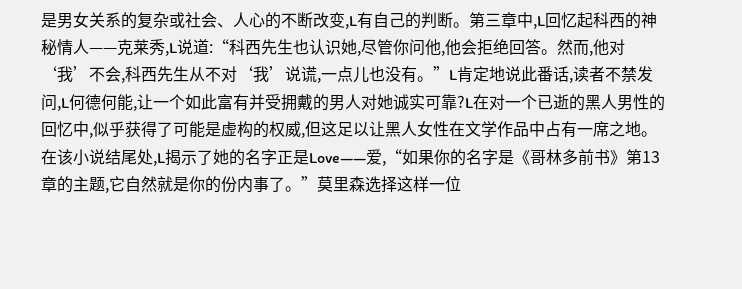是男女关系的复杂或社会、人心的不断改变,L有自己的判断。第三章中,L回忆起科西的神秘情人——克莱秀,L说道:“科西先生也认识她,尽管你问他,他会拒绝回答。然而,他对‘我’不会,科西先生从不对‘我’说谎,一点儿也没有。”L肯定地说此番话,读者不禁发问,L何德何能,让一个如此富有并受拥戴的男人对她诚实可靠?L在对一个已逝的黑人男性的回忆中,似乎获得了可能是虚构的权威,但这足以让黑人女性在文学作品中占有一席之地。在该小说结尾处,L揭示了她的名字正是Love——爱,“如果你的名字是《哥林多前书》第13章的主题,它自然就是你的份内事了。”莫里森选择这样一位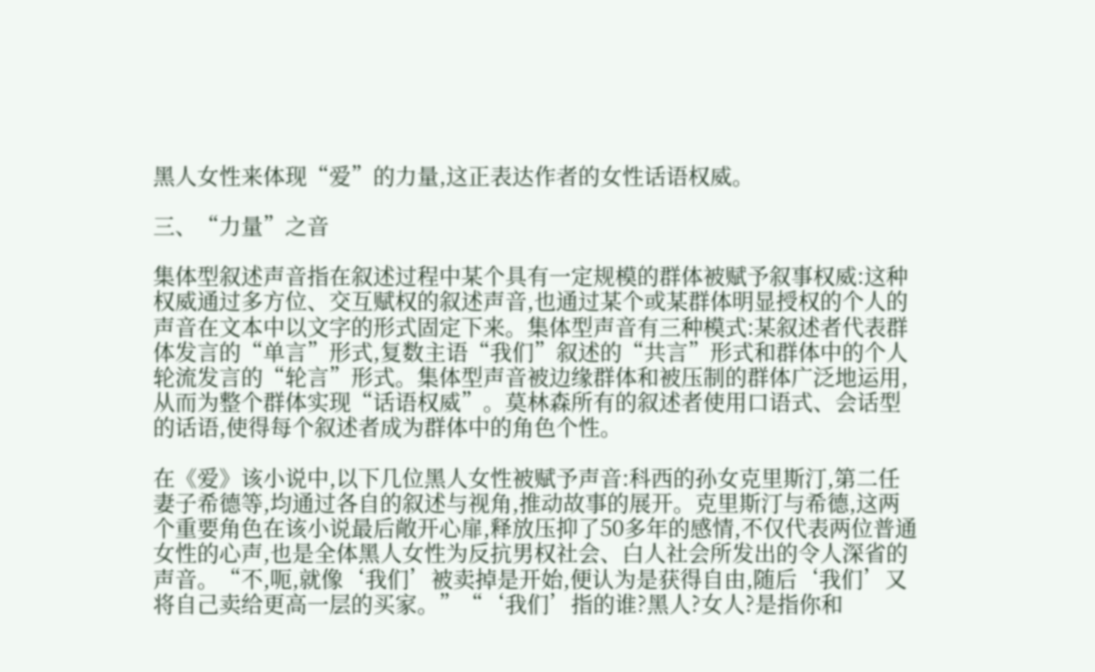黑人女性来体现“爱”的力量,这正表达作者的女性话语权威。

三、“力量”之音

集体型叙述声音指在叙述过程中某个具有一定规模的群体被赋予叙事权威:这种权威通过多方位、交互赋权的叙述声音,也通过某个或某群体明显授权的个人的声音在文本中以文字的形式固定下来。集体型声音有三种模式:某叙述者代表群体发言的“单言”形式,复数主语“我们”叙述的“共言”形式和群体中的个人轮流发言的“轮言”形式。集体型声音被边缘群体和被压制的群体广泛地运用,从而为整个群体实现“话语权威”。莫林森所有的叙述者使用口语式、会话型的话语,使得每个叙述者成为群体中的角色个性。

在《爱》该小说中,以下几位黑人女性被赋予声音:科西的孙女克里斯汀,第二任妻子希德等,均通过各自的叙述与视角,推动故事的展开。克里斯汀与希德,这两个重要角色在该小说最后敞开心扉,释放压抑了50多年的感情,不仅代表两位普通女性的心声,也是全体黑人女性为反抗男权社会、白人社会所发出的令人深省的声音。“不,呃,就像‘我们’被卖掉是开始,便认为是获得自由,随后‘我们’又将自己卖给更高一层的买家。”“‘我们’指的谁?黑人?女人?是指你和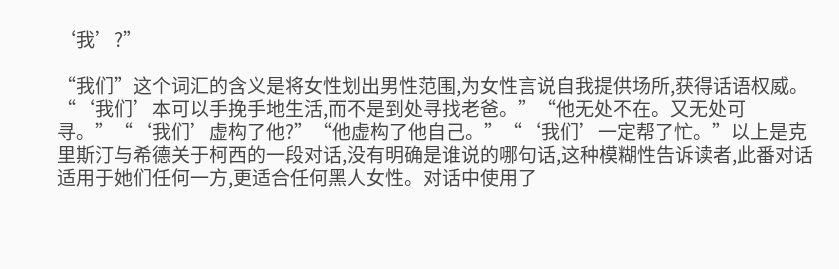‘我’?”

“我们”这个词汇的含义是将女性划出男性范围,为女性言说自我提供场所,获得话语权威。“‘我们’本可以手挽手地生活,而不是到处寻找老爸。”“他无处不在。又无处可寻。”“‘我们’虚构了他?”“他虚构了他自己。”“‘我们’一定帮了忙。”以上是克里斯汀与希德关于柯西的一段对话,没有明确是谁说的哪句话,这种模糊性告诉读者,此番对话适用于她们任何一方,更适合任何黑人女性。对话中使用了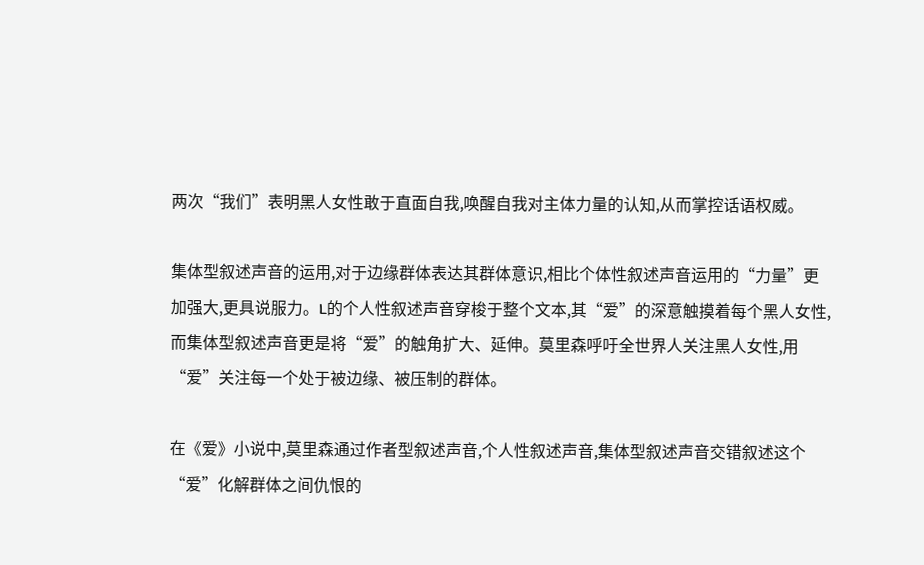两次“我们”表明黑人女性敢于直面自我,唤醒自我对主体力量的认知,从而掌控话语权威。

集体型叙述声音的运用,对于边缘群体表达其群体意识,相比个体性叙述声音运用的“力量”更加强大,更具说服力。L的个人性叙述声音穿梭于整个文本,其“爱”的深意触摸着每个黑人女性,而集体型叙述声音更是将“爱”的触角扩大、延伸。莫里森呼吁全世界人关注黑人女性,用“爱”关注每一个处于被边缘、被压制的群体。

在《爱》小说中,莫里森通过作者型叙述声音,个人性叙述声音,集体型叙述声音交错叙述这个“爱”化解群体之间仇恨的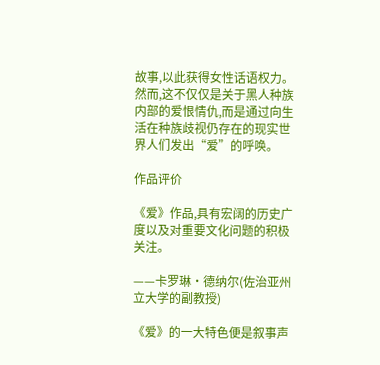故事,以此获得女性话语权力。然而,这不仅仅是关于黑人种族内部的爱恨情仇,而是通过向生活在种族歧视仍存在的现实世界人们发出“爱”的呼唤。

作品评价

《爱》作品,具有宏阔的历史广度以及对重要文化问题的积极关注。

——卡罗琳·德纳尔(佐治亚州立大学的副教授)

《爱》的一大特色便是叙事声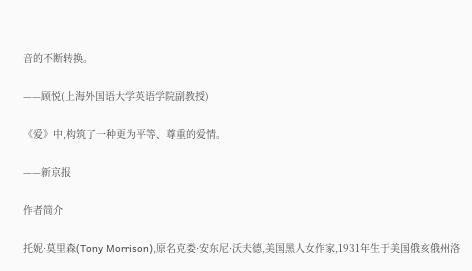音的不断转换。

——顾悦(上海外国语大学英语学院副教授)

《爱》中,构筑了一种更为平等、尊重的爱情。

——新京报

作者简介

托妮·莫里森(Tony Morrison),原名克娄·安东尼·沃夫德,美国黑人女作家,1931年生于美国俄亥俄州洛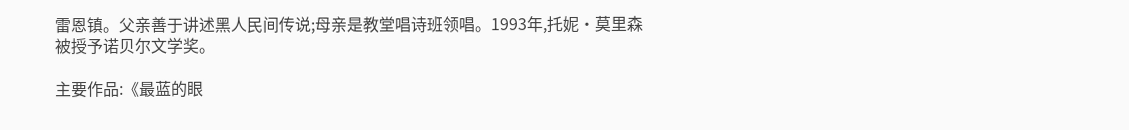雷恩镇。父亲善于讲述黑人民间传说;母亲是教堂唱诗班领唱。1993年,托妮·莫里森被授予诺贝尔文学奖。

主要作品:《最蓝的眼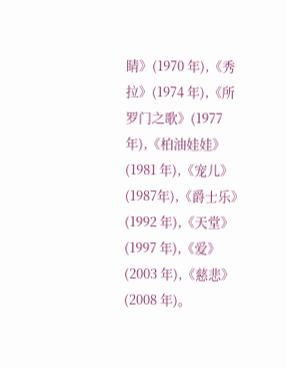睛》(1970 年),《秀拉》(1974 年),《所罗门之歌》(1977 年),《柏油娃娃》(1981 年),《宠儿》(1987年),《爵士乐》(1992 年),《天堂》(1997 年),《爱》(2003 年),《慈悲》(2008 年)。